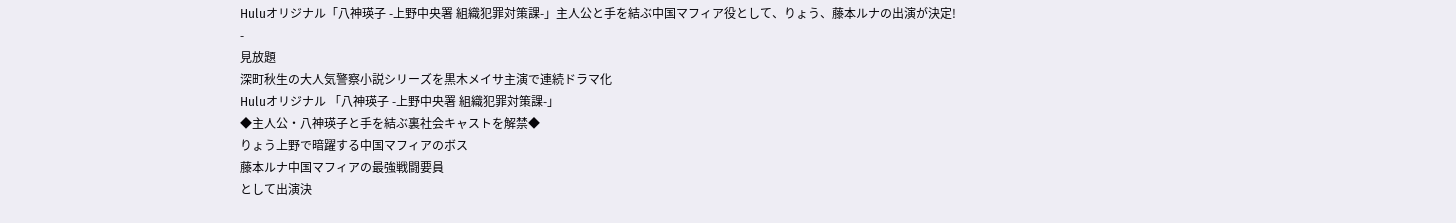Huluオリジナル「八神瑛子 -上野中央署 組織犯罪対策課-」主人公と手を結ぶ中国マフィア役として、りょう、藤本ルナの出演が決定!
-
見放題
深町秋生の大人気警察小説シリーズを黒木メイサ主演で連続ドラマ化
Huluオリジナル 「八神瑛子 -上野中央署 組織犯罪対策課-」
◆主人公・八神瑛子と手を結ぶ裏社会キャストを解禁◆
りょう上野で暗躍する中国マフィアのボス
藤本ルナ中国マフィアの最強戦闘要員
として出演決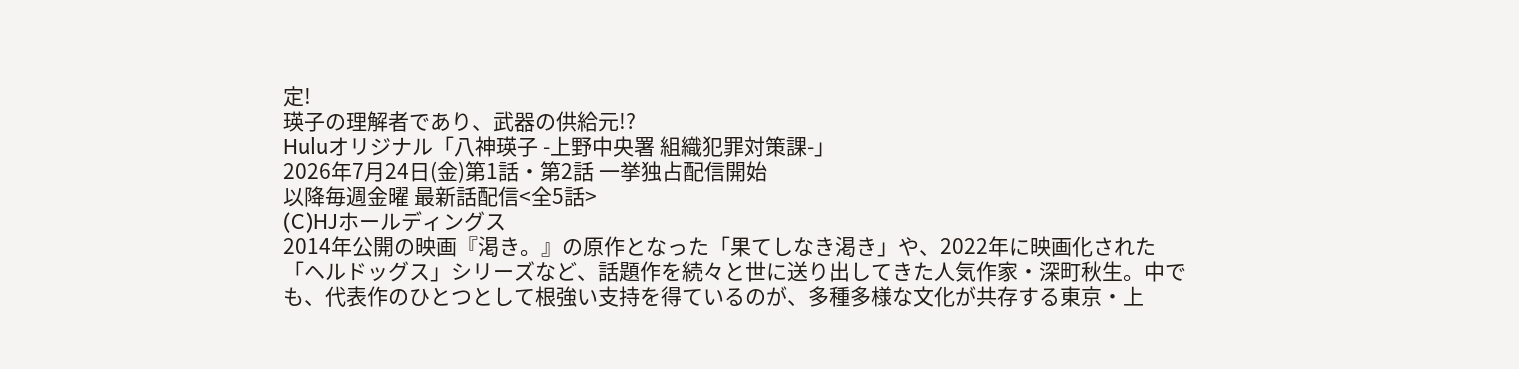定!
瑛子の理解者であり、武器の供給元!?
Huluオリジナル「八神瑛子 -上野中央署 組織犯罪対策課-」
2026年7月24日(金)第1話・第2話 一挙独占配信開始
以降毎週金曜 最新話配信<全5話>
(C)HJホールディングス
2014年公開の映画『渇き。』の原作となった「果てしなき渇き」や、2022年に映画化された「ヘルドッグス」シリーズなど、話題作を続々と世に送り出してきた人気作家・深町秋生。中でも、代表作のひとつとして根強い支持を得ているのが、多種多様な文化が共存する東京・上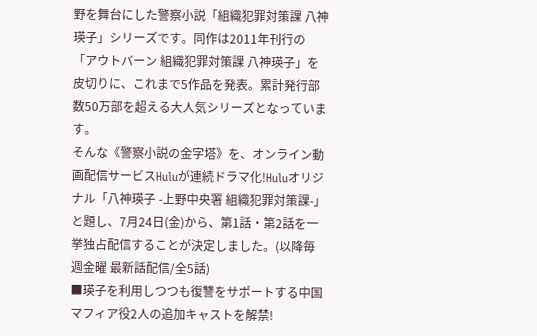野を舞台にした警察小説「組織犯罪対策課 八神瑛子」シリーズです。同作は2011年刊行の「アウトバーン 組織犯罪対策課 八神瑛子」を皮切りに、これまで5作品を発表。累計発行部数50万部を超える大人気シリーズとなっています。
そんな《警察小説の金字塔》を、オンライン動画配信サービスHuluが連続ドラマ化!Huluオリジナル「八神瑛子 -上野中央署 組織犯罪対策課-」と題し、7月24日(金)から、第1話・第2話を一挙独占配信することが決定しました。(以降毎週金曜 最新話配信/全5話)
■瑛子を利用しつつも復讐をサポートする中国マフィア役2人の追加キャストを解禁!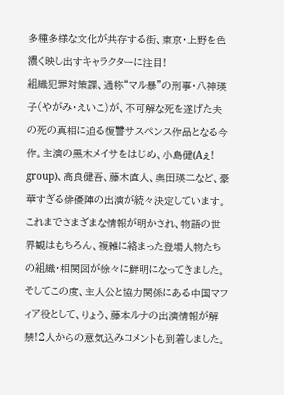多種多様な文化が共存する街、東京・上野を色濃く映し出すキャラクターに注目!
組織犯罪対策課、通称“マル暴”の刑事・八神瑛子(やがみ・えいこ)が、不可解な死を遂げた夫の死の真相に迫る復讐サスペンス作品となる今作。主演の黒木メイサをはじめ、小島健(Aぇ! group)、高良健吾、藤木直人、奥田瑛二など、豪華すぎる俳優陣の出演が続々決定しています。これまでさまざまな情報が明かされ、物語の世界観はもちろん、複雑に絡まった登場人物たちの組織・相関図が徐々に鮮明になってきました。そしてこの度、主人公と協力関係にある中国マフィア役として、りょう、藤本ルナの出演情報が解禁!2人からの意気込みコメントも到着しました。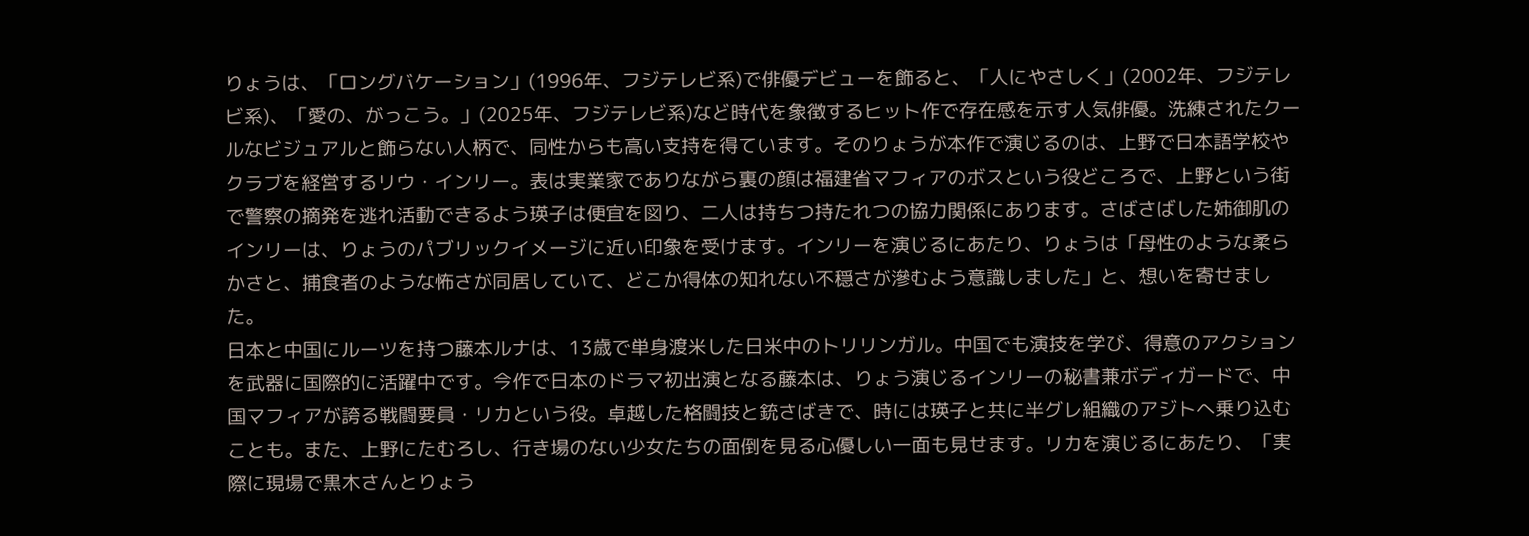りょうは、「ロングバケーション」(1996年、フジテレビ系)で俳優デビューを飾ると、「人にやさしく」(2002年、フジテレビ系)、「愛の、がっこう。」(2025年、フジテレビ系)など時代を象徴するヒット作で存在感を示す人気俳優。洗練されたクールなビジュアルと飾らない人柄で、同性からも高い支持を得ています。そのりょうが本作で演じるのは、上野で日本語学校やクラブを経営するリウ・インリー。表は実業家でありながら裏の顔は福建省マフィアのボスという役どころで、上野という街で警察の摘発を逃れ活動できるよう瑛子は便宜を図り、二人は持ちつ持たれつの協力関係にあります。さばさばした姉御肌のインリーは、りょうのパブリックイメージに近い印象を受けます。インリーを演じるにあたり、りょうは「母性のような柔らかさと、捕食者のような怖さが同居していて、どこか得体の知れない不穏さが滲むよう意識しました」と、想いを寄せました。
日本と中国にルーツを持つ藤本ルナは、13歳で単身渡米した日米中のトリリンガル。中国でも演技を学び、得意のアクションを武器に国際的に活躍中です。今作で日本のドラマ初出演となる藤本は、りょう演じるインリーの秘書兼ボディガードで、中国マフィアが誇る戦闘要員・リカという役。卓越した格闘技と銃さばきで、時には瑛子と共に半グレ組織のアジトへ乗り込むことも。また、上野にたむろし、行き場のない少女たちの面倒を見る心優しい一面も見せます。リカを演じるにあたり、「実際に現場で黒木さんとりょう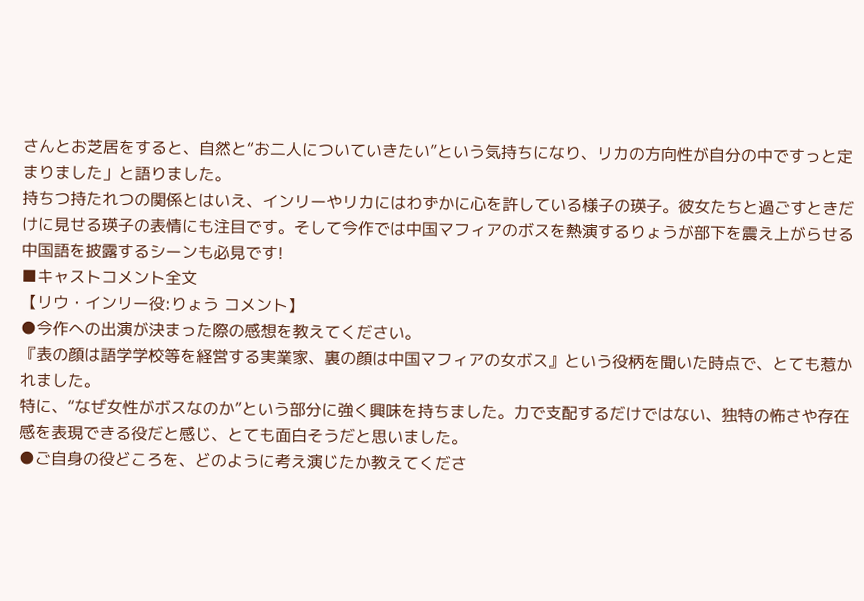さんとお芝居をすると、自然と“お二人についていきたい”という気持ちになり、リカの方向性が自分の中ですっと定まりました」と語りました。
持ちつ持たれつの関係とはいえ、インリーやリカにはわずかに心を許している様子の瑛子。彼女たちと過ごすときだけに見せる瑛子の表情にも注目です。そして今作では中国マフィアのボスを熱演するりょうが部下を震え上がらせる中国語を披露するシーンも必見です!
■キャストコメント全文
【リウ・インリー役:りょう コメント】
●今作への出演が決まった際の感想を教えてください。
『表の顔は語学学校等を経営する実業家、裏の顔は中国マフィアの女ボス』という役柄を聞いた時点で、とても惹かれました。
特に、“なぜ女性がボスなのか”という部分に強く興味を持ちました。力で支配するだけではない、独特の怖さや存在感を表現できる役だと感じ、とても面白そうだと思いました。
●ご自身の役どころを、どのように考え演じたか教えてくださ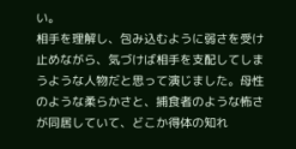い。
相手を理解し、包み込むように弱さを受け止めながら、気づけば相手を支配してしまうような人物だと思って演じました。母性のような柔らかさと、捕食者のような怖さが同居していて、どこか得体の知れ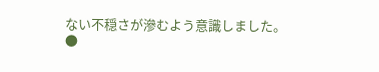ない不穏さが滲むよう意識しました。
●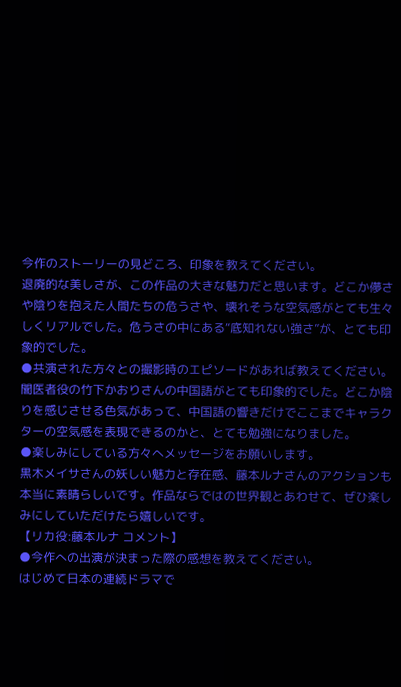今作のストーリーの見どころ、印象を教えてください。
退廃的な美しさが、この作品の大きな魅力だと思います。どこか儚さや陰りを抱えた人間たちの危うさや、壊れそうな空気感がとても生々しくリアルでした。危うさの中にある“底知れない強さ”が、とても印象的でした。
●共演された方々との撮影時のエピソードがあれば教えてください。
闇医者役の竹下かおりさんの中国語がとても印象的でした。どこか陰りを感じさせる色気があって、中国語の響きだけでここまでキャラクターの空気感を表現できるのかと、とても勉強になりました。
●楽しみにしている方々へメッセージをお願いします。
黒木メイサさんの妖しい魅力と存在感、藤本ルナさんのアクションも本当に素晴らしいです。作品ならではの世界観とあわせて、ぜひ楽しみにしていただけたら嬉しいです。
【リカ役:藤本ルナ コメント】
●今作への出演が決まった際の感想を教えてください。
はじめて日本の連続ドラマで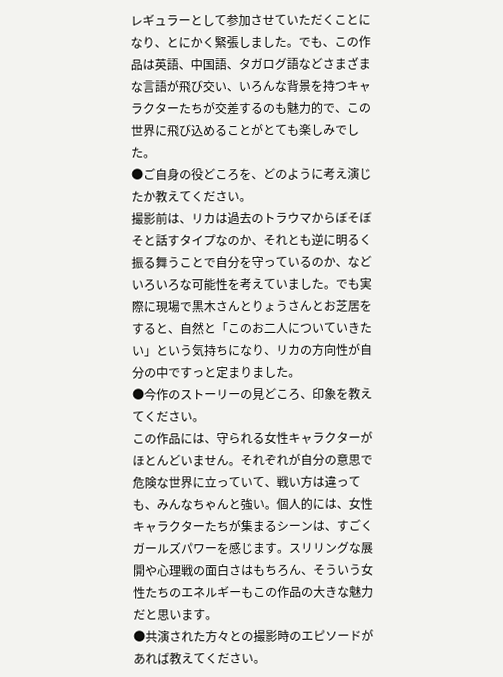レギュラーとして参加させていただくことになり、とにかく緊張しました。でも、この作品は英語、中国語、タガログ語などさまざまな言語が飛び交い、いろんな背景を持つキャラクターたちが交差するのも魅力的で、この世界に飛び込めることがとても楽しみでした。
●ご自身の役どころを、どのように考え演じたか教えてください。
撮影前は、リカは過去のトラウマからぼそぼそと話すタイプなのか、それとも逆に明るく振る舞うことで自分を守っているのか、などいろいろな可能性を考えていました。でも実際に現場で黒木さんとりょうさんとお芝居をすると、自然と「このお二人についていきたい」という気持ちになり、リカの方向性が自分の中ですっと定まりました。
●今作のストーリーの見どころ、印象を教えてください。
この作品には、守られる女性キャラクターがほとんどいません。それぞれが自分の意思で危険な世界に立っていて、戦い方は違っても、みんなちゃんと強い。個人的には、女性キャラクターたちが集まるシーンは、すごくガールズパワーを感じます。スリリングな展開や心理戦の面白さはもちろん、そういう女性たちのエネルギーもこの作品の大きな魅力だと思います。
●共演された方々との撮影時のエピソードがあれば教えてください。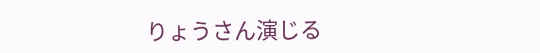りょうさん演じる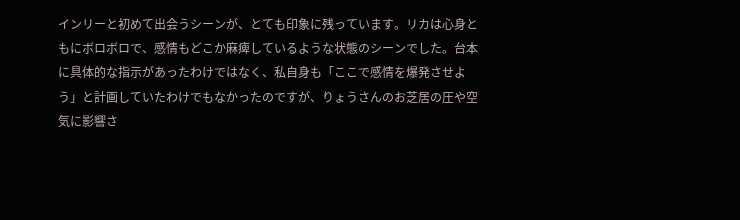インリーと初めて出会うシーンが、とても印象に残っています。リカは心身ともにボロボロで、感情もどこか麻痺しているような状態のシーンでした。台本に具体的な指示があったわけではなく、私自身も「ここで感情を爆発させよう」と計画していたわけでもなかったのですが、りょうさんのお芝居の圧や空気に影響さ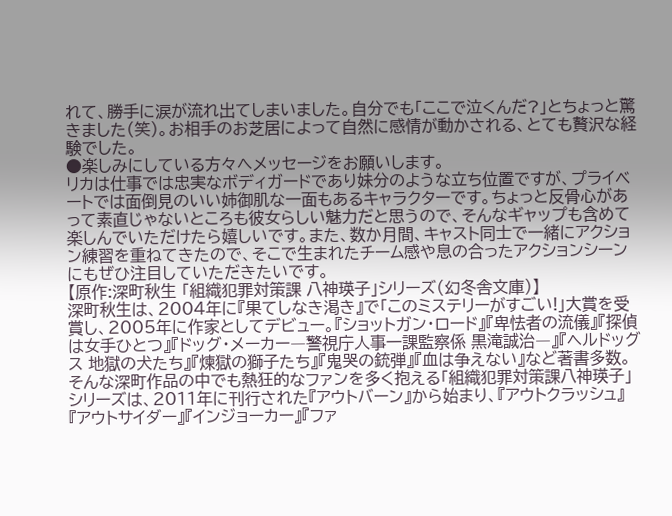れて、勝手に涙が流れ出てしまいました。自分でも「ここで泣くんだ?」とちょっと驚きました(笑)。お相手のお芝居によって自然に感情が動かされる、とても贅沢な経験でした。
●楽しみにしている方々へメッセージをお願いします。
リカは仕事では忠実なボディガードであり妹分のような立ち位置ですが、プライベートでは面倒見のいい姉御肌な一面もあるキャラクターです。ちょっと反骨心があって素直じゃないところも彼女らしい魅力だと思うので、そんなギャップも含めて楽しんでいただけたら嬉しいです。また、数か月間、キャスト同士で一緒にアクション練習を重ねてきたので、そこで生まれたチーム感や息の合ったアクションシーンにもぜひ注目していただきたいです。
【原作:深町秋生 「組織犯罪対策課 八神瑛子」シリーズ(幻冬舎文庫)】
深町秋生は、2004年に『果てしなき渇き』で「このミステリーがすごい!」大賞を受賞し、2005年に作家としてデビュー。『ショットガン・ロード』『卑怯者の流儀』『探偵は女手ひとつ』『ドッグ・メーカー―警視庁人事一課監察係 黒滝誠治―』『ヘルドッグス 地獄の犬たち』『煉獄の獅子たち』『鬼哭の銃弾』『血は争えない』など著書多数。
そんな深町作品の中でも熱狂的なファンを多く抱える「組織犯罪対策課八神瑛子」シリーズは、2011年に刊行された『アウトバーン』から始まり、『アウトクラッシュ』『アウトサイダー』『インジョーカー』『ファ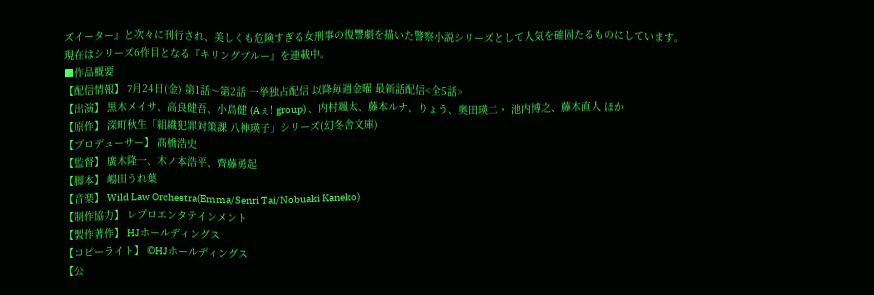ズイーター』と次々に刊行され、美しくも危険すぎる女刑事の復讐劇を描いた警察小説シリーズとして人気を確固たるものにしています。現在はシリーズ6作目となる『キリングブルー』を連載中。
■作品概要
【配信情報】 7月24日(金) 第1話〜第2話 一挙独占配信 以降毎週金曜 最新話配信<全5話>
【出演】 黒木メイサ、高良健吾、小島健 (Aぇ! group) 、内村颯太、藤本ルナ、りょう、奥田瑛二・ 池内博之、藤木直人 ほか
【原作】 深町秋生「組織犯罪対策課 八神瑛子」シリーズ(幻冬舎文庫)
【プロデューサー】 髙橋浩史
【監督】 廣木隆一、木ノ本浩平、齊藤勇起
【脚本】 嶋田うれ葉
【音楽】 Wild Law Orchestra(Emma/Senri Tai/Nobuaki Kaneko)
【制作協力】 レプロエンタテインメント
【製作著作】 HJホールディングス
【コピーライト】 ©HJホールディングス
【公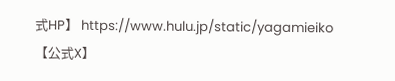式HP】 https://www.hulu.jp/static/yagamieiko
【公式X】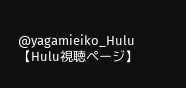@yagamieiko_Hulu
【Hulu視聴ページ】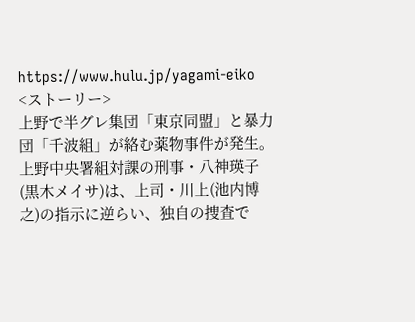https://www.hulu.jp/yagami-eiko
<ストーリー>
上野で半グレ集団「東京同盟」と暴力団「千波組」が絡む薬物事件が発生。上野中央署組対課の刑事・八神瑛子(黒木メイサ)は、上司・川上(池内博之)の指示に逆らい、独自の捜査で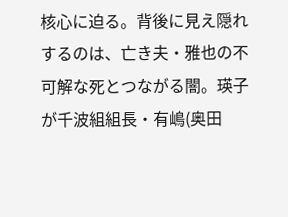核心に迫る。背後に見え隠れするのは、亡き夫・雅也の不可解な死とつながる闇。瑛子が千波組組長・有嶋(奥田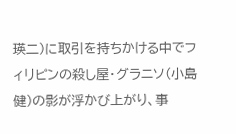瑛二)に取引を持ちかける中でフィリピンの殺し屋・グラニソ(小島健)の影が浮かび上がり、事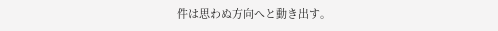件は思わぬ方向へと動き出す。